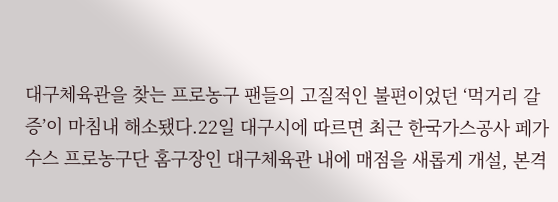대구체육관을 찾는 프로농구 팬들의 고질적인 불편이었던 ‘먹거리 갈증’이 마침내 해소됐다.22일 대구시에 따르면 최근 한국가스공사 페가수스 프로농구단 홈구장인 대구체육관 내에 매점을 새롭게 개설, 본격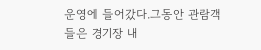운영에 들어갔다.그동안 관람객들은 경기장 내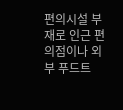편의시설 부재로 인근 편의점이나 외부 푸드트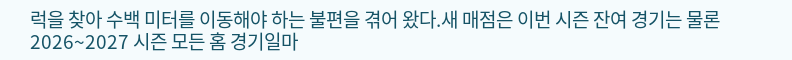럭을 찾아 수백 미터를 이동해야 하는 불편을 겪어 왔다.새 매점은 이번 시즌 잔여 경기는 물론 2026~2027 시즌 모든 홈 경기일마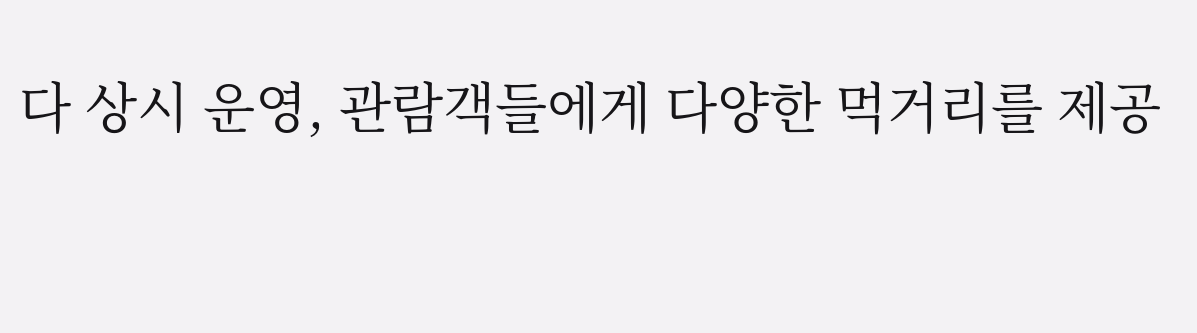다 상시 운영, 관람객들에게 다양한 먹거리를 제공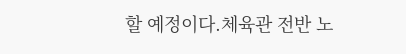할 예정이다.체육관 전반 노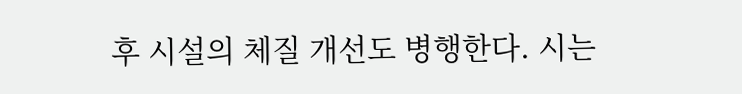후 시설의 체질 개선도 병행한다. 시는